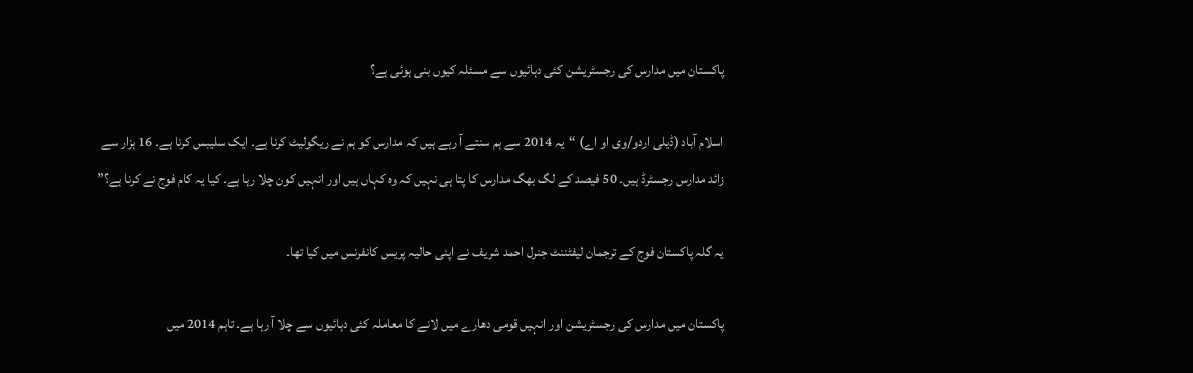پاکستان میں مدارس کی رجسٹریشن کئی دہائیوں سے مسئلہ کیوں بنی ہوئی ہے؟

اسلام آباد (ڈیلی اردو/وی او اے) “یہ 2014 سے ہم سنتے آ رہے ہیں کہ مدارس کو ہم نے ریگولیٹ کرنا ہے۔ ایک سلیبس کرنا ہے۔ 16 ہزار سے زائد مدارس رجسٹرڈ ہیں۔ 50 فیصد کے لگ بھگ مدارس کا پتا ہی نہیں کہ وہ کہاں ہیں اور انہیں کون چلا رہا ہے۔ کیا یہ کام فوج نے کرنا ہے؟”

یہ گلہ پاکستان فوج کے ترجمان لیفٹننٹ جنرل احمد شریف نے اپنی حالیہ پریس کانفرنس میں کیا تھا۔

پاکستان میں مدارس کی رجسٹریشن اور انہیں قومی دھارے میں لانے کا معاملہ کئی دہائیوں سے چلا آ رہا ہے۔ تاہم 2014 میں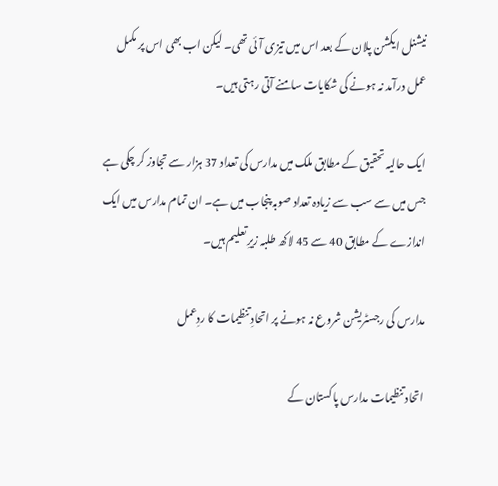نیشنل ایکشن پلان کے بعد اس میں تیزی آئی تھی۔ لیکن اب بھی اس پر مکمل عمل درآمد نہ ہونے کی شکایات سامنے آتی رہتی ہیں۔

ایک حالیہ تحقیق کے مطابق ملک میں مدارس کی تعداد 37 ہزار سے تجاوز کر چکی ہے جس میں سے سب سے زیادہ تعداد صوبہ پنجاب میں ہے۔ ان تمام مدارس میں ایک اندازے کے مطابق 40 سے 45 لاکھ طلبہ زیرِ تعلیم ہیں۔

مدارس کی رجسٹریشن شروع نہ ہونے پر اتحادِ تنظیمات کا ردِعمل

اتحاد تنظیمات مدارس پاکستان کے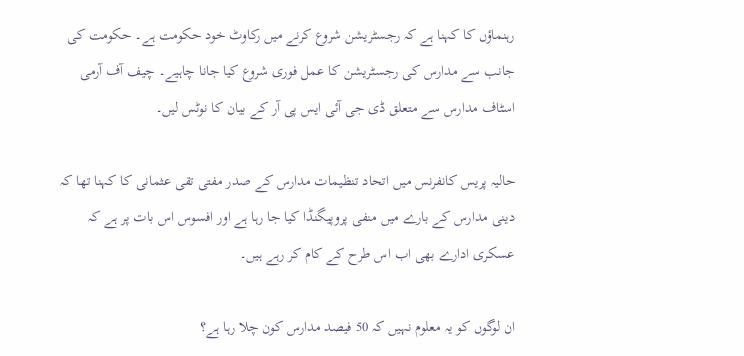رہنماؤں کا کہنا ہے کہ رجسٹریشن شروع کرنے میں رکاوٹ خود حکومت ہے۔ حکومت کی جانب سے مدارس کی رجسٹریشن کا عمل فوری شروع کیا جانا چاہیے۔ چیف آف آرمی اسٹاف مدارس سے متعلق ڈی جی آئی ایس پی آر کے بیان کا نوٹس لیں۔

حالیہ پریس کانفرنس میں اتحاد تنظیمات مدارس کے صدر مفتی تقی عثمانی کا کہنا تھا کہ دینی مدارس کے بارے میں منفی پروپیگنڈا کیا جا رہا ہے اور افسوس اس بات پر ہے کہ عسکری ادارے بھی اب اس طرح کے کام کر رہے ہیں۔

ان لوگوں کو یہ معلوم نہیں کہ 50 فیصد مدارس کون چلا رہا ہے؟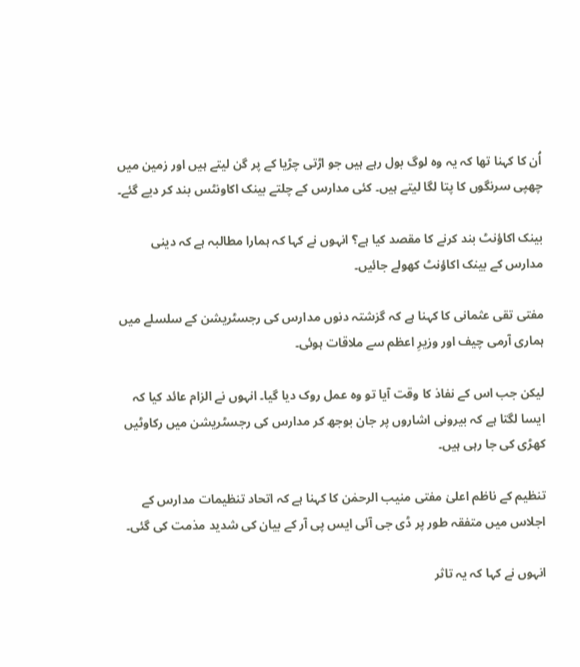اُن کا کہنا تھا کہ یہ وہ لوگ بول رہے ہیں جو اڑتی چڑیا کے پر گن لیتے ہیں اور زمین میں چھپی سرنگوں کا پتا لگا لیتے ہیں۔ کئی مدارس کے چلتے بینک اکاونٹس بند کر دیے گئے۔

بینک اکاؤنٹ بند کرنے کا مقصد کیا ہے؟ انہوں نے کہا کہ ہمارا مطالبہ ہے کہ دینی مدارس کے بینک اکاؤنٹ کھولے جائیں۔

مفتی تقی عثمانی کا کہنا ہے کہ گزشتہ دنوں مدارس کی رجسٹریشن کے سلسلے میں ہماری آرمی چیف اور وزیرِ اعظم سے ملاقات ہوئی۔

لیکن جب اس کے نفاذ کا وقت آیا تو وہ عمل روک دیا گیا۔ انہوں نے الزام عائد کیا کہ ایسا لگتا ہے کہ بیرونی اشاروں پر جان بوجھ کر مدارس کی رجسٹریشن میں رکاوٹیں کھڑی کی جا رہی ہیں۔

تنظیم کے ناظم اعلیٰ مفتی منیب الرحمٰن کا کہنا ہے کہ اتحاد تنظیمات مدارس کے اجلاس میں متفقہ طور پر ڈی جی آئی ایس پی آر کے بیان کی شدید مذمت کی گئی۔

انہوں نے کہا کہ یہ تاثر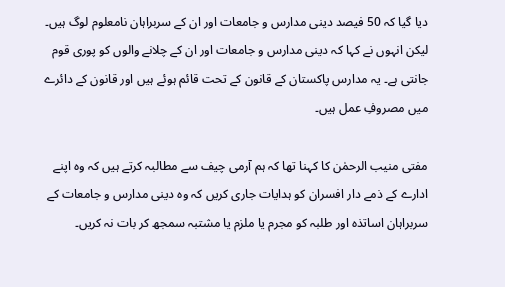دیا گیا کہ 50 فیصد دینی مدارس و جامعات اور ان کے سربراہان نامعلوم لوگ ہیں۔ لیکن انہوں نے کہا کہ دینی مدارس و جامعات اور ان کے چلانے والوں کو پوری قوم جانتی ہے۔ یہ مدارس پاکستان کے قانون کے تحت قائم ہوئے ہیں اور قانون کے دائرے میں مصروفِ عمل ہیں۔

مفتی منیب الرحمٰن کا کہنا تھا کہ ہم آرمی چیف سے مطالبہ کرتے ہیں کہ وہ اپنے ادارے کے ذمے دار افسران کو ہدایات جاری کریں کہ وہ دینی مدارس و جامعات کے سربراہان اساتذہ اور طلبہ کو مجرم یا ملزم یا مشتبہ سمجھ کر بات نہ کریں۔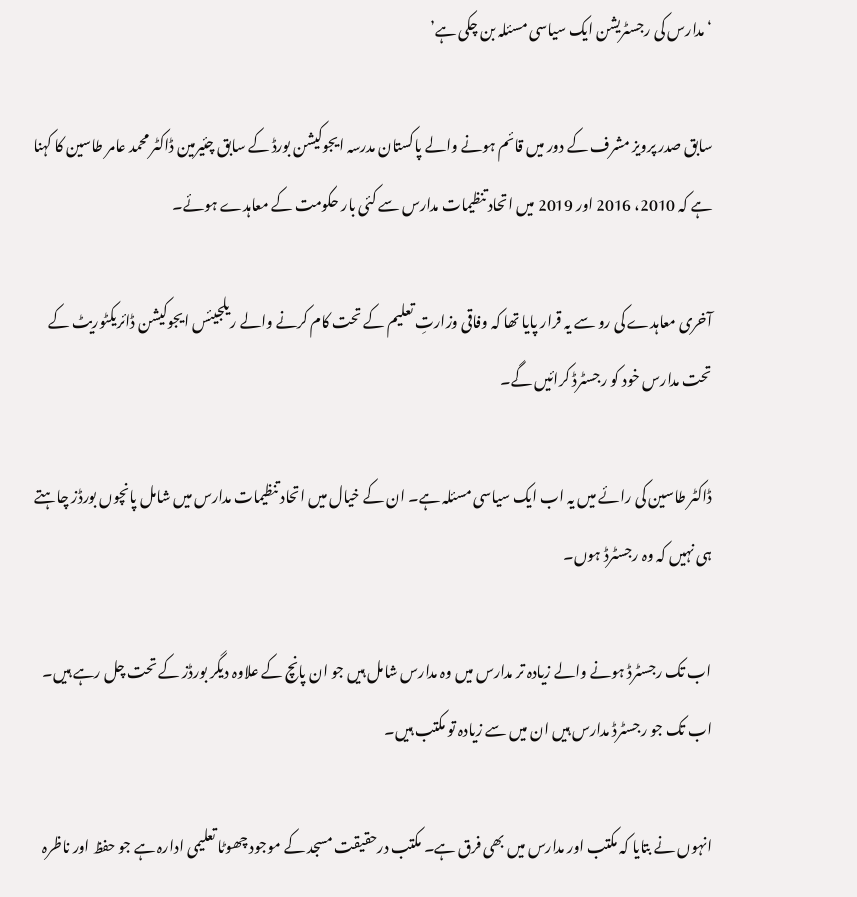‘مدارس کی رجسٹریشن ایک سیاسی مسئلہ بن چکی ہے’

سابق صدر پرویز مشرف کے دور میں قائم ہونے والے پاکستان مدرسہ ایجوکیشن بورڈ کے سابق چئیرمین ڈاکٹر محمد عامر طاسین کا کہنا ہے کہ 2010، 2016 اور 2019 میں اتحاد تنظیمات مدارس سے کئی بار حکومت کے معاہدے ہوئے۔

آخری معاہدے کی رو سے یہ قرار پایا تھا کہ وفاقی وزارتِ تعلیم کے تحت کام کرنے والے ریلجیئس ایجوکیشن ڈائریکٹوریٹ کے تحت مدارس خود کو رجسٹرڈ کرائیں گے۔

ڈاکٹر طاسین کی رائے میں یہ اب ایک سیاسی مسئلہ ہے۔ ان کے خیال میں اتحاد تنظیمات مدارس میں شامل پانچوں بورڈز چاہتے ہی نہیں کہ وہ رجسٹرڈ ہوں۔

اب تک رجسٹرڈ ہونے والے زیادہ تر مدارس میں وہ مدارس شامل ہیں جو ان پانچ کے علاوہ دیگر بورڈز کے تحت چل رہے ہیں۔ اب تک جو رجسٹرڈ مدارس ہیں ان میں سے زیادہ تو مکتب ہیں۔

انہوں نے بتایا کہ مکتب اور مدارس میں بھی فرق ہے۔ مکتب درحقیقت مسجد کے موجود چھوٹا تعلیمی ادارہ ہے جو حفظ اور ناظرہ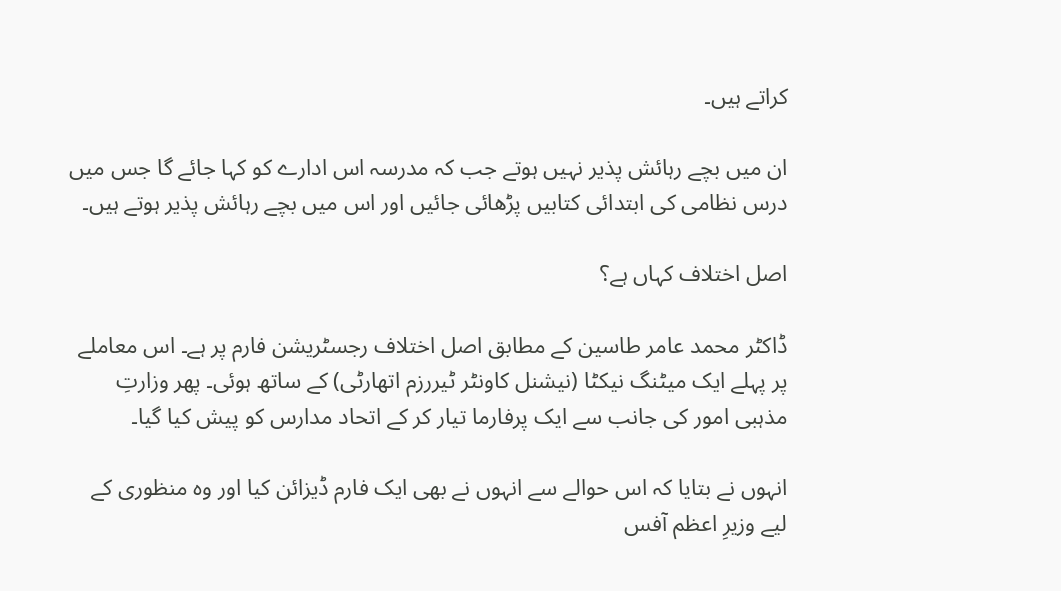کراتے ہیں۔

ان میں بچے رہائش پذیر نہیں ہوتے جب کہ مدرسہ اس ادارے کو کہا جائے گا جس میں درس نظامی کی ابتدائی کتابیں پڑھائی جائیں اور اس میں بچے رہائش پذیر ہوتے ہیں۔

اصل اختلاف کہاں ہے؟

ڈاکٹر محمد عامر طاسین کے مطابق اصل اختلاف رجسٹریشن فارم پر ہے۔ اس معاملے پر پہلے ایک میٹنگ نیکٹا (نیشنل کاونٹر ٹیررزم اتھارٹی) کے ساتھ ہوئی۔ پھر وزارتِ مذہبی امور کی جانب سے ایک پرفارما تیار کر کے اتحاد مدارس کو پیش کیا گیا۔

انہوں نے بتایا کہ اس حوالے سے انہوں نے بھی ایک فارم ڈیزائن کیا اور وہ منظوری کے لیے وزیرِ اعظم آفس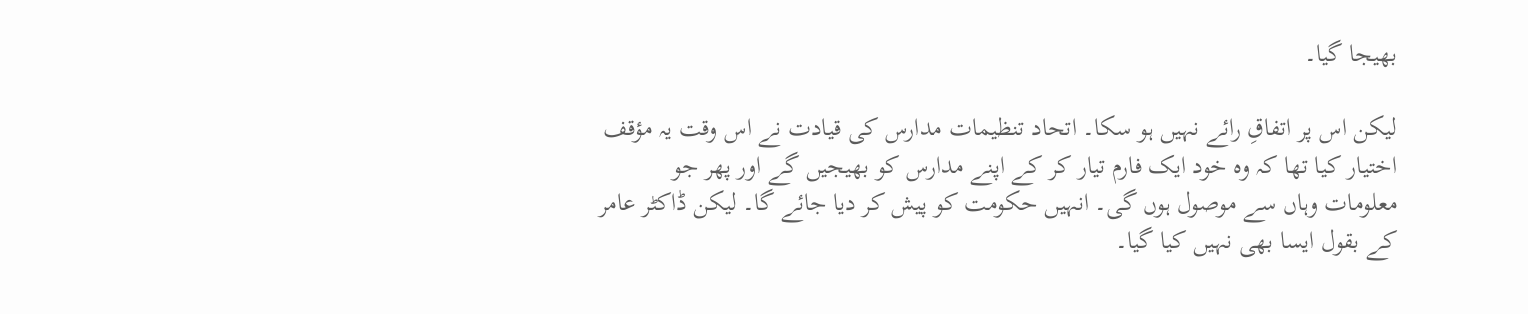بھیجا گیا۔

لیکن اس پر اتفاقِ رائے نہیں ہو سکا۔ اتحاد تنظیمات مدارس کی قیادت نے اس وقت یہ مؤقف اختیار کیا تھا کہ وہ خود ایک فارم تیار کر کے اپنے مدارس کو بھیجیں گے اور پھر جو معلومات وہاں سے موصول ہوں گی۔ انہیں حکومت کو پیش کر دیا جائے گا۔ لیکن ڈاکٹر عامر کے بقول ایسا بھی نہیں کیا گیا۔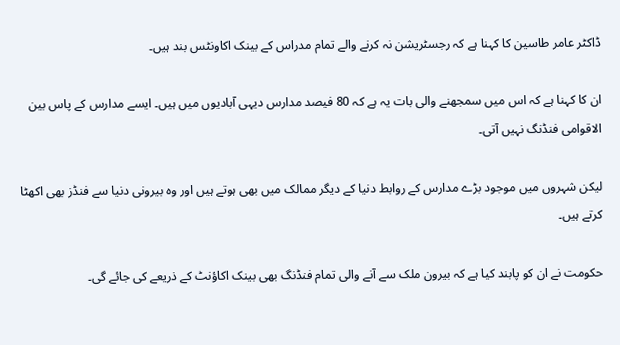ڈاکٹر عامر طاسین کا کہنا ہے کہ رجسٹریشن نہ کرنے والے تمام مدراس کے بینک اکاونٹس بند ہیں۔

ان کا کہنا ہے کہ اس میں سمجھنے والی بات یہ ہے کہ 80 فیصد مدارس دیہی آبادیوں میں ہیں۔ ایسے مدارس کے پاس بین الاقوامی فنڈنگ نہیں آتی۔

لیکن شہروں میں موجود بڑے مدارس کے روابط دنیا کے دیگر ممالک میں بھی ہوتے ہیں اور وہ بیرونی دنیا سے فنڈز بھی اکھٹا کرتے ہیں۔

حکومت نے ان کو پابند کیا ہے کہ بیرون ملک سے آنے والی تمام فنڈنگ بھی بینک اکاؤنٹ کے ذریعے کی جائے گی۔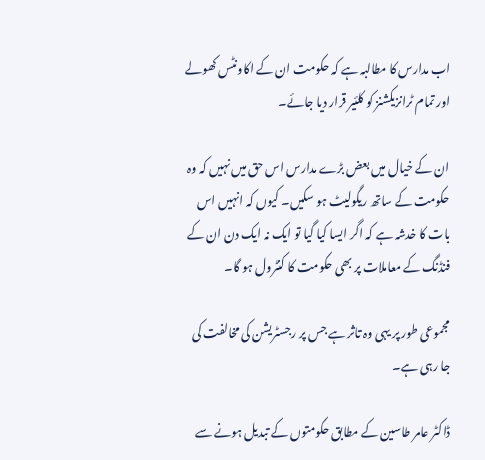اب مدارس کا مطالبہ ہے کہ حکومت ان کے اکاونٹس کھولے اور تمام ٹرانزیکشنز کو کلئیر قرار دیا جائے۔

ان کے خیال میں بعض بڑے مدارس اس حق میں نہیں کہ وہ حکومت کے ساتھ ریگولیٹ ہو سکیں۔ کیوں کہ انہیں اس بات کا خدشہ ہے کہ اگر ایسا کیا گیا تو ایک نہ ایک دن ان کے فنڈنگ کے معاملات پر بھی حکومت کا کنٹرول ہو گا۔

مجموعی طور پر یہی وہ تاثر ہے جس پر رجسٹریشن کی مخالفت کی جا رہی ہے۔

ڈاکٹر عامر طاسین کے مطابق حکومتوں کے تبدیل ہونے سے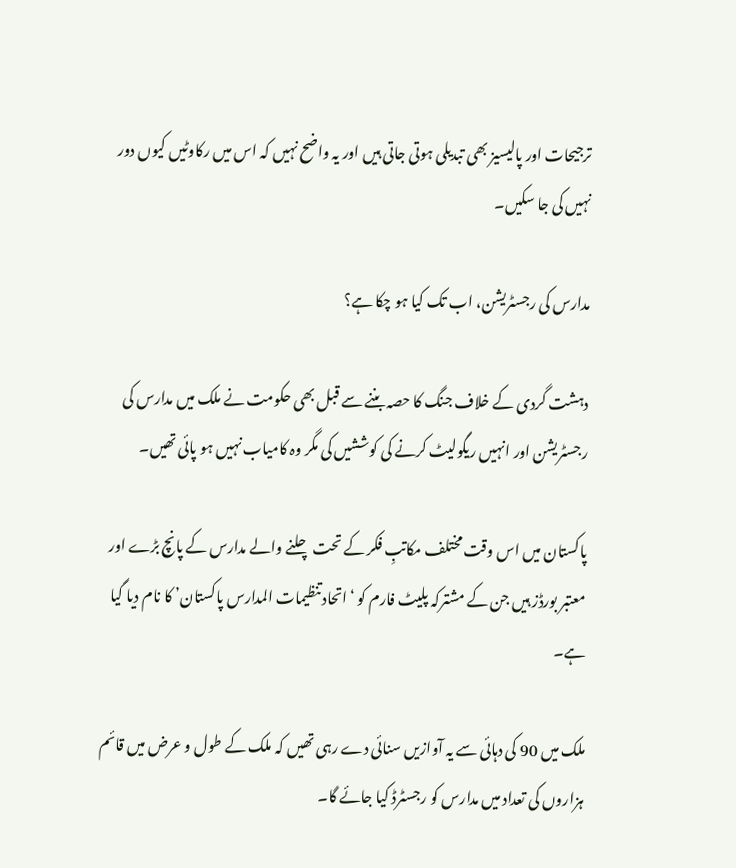ترجیحات اور پالیسیز بھی تبدیلی ہوتی جاتی ہیں اور یہ واضح نہیں کہ اس میں رکاوٹیں کیوں دور نہیں کی جا سکیں۔

مدارس کی رجسٹریشن، اب تک کیا ہو چکا ہے؟

دہشت گردی کے خلاف جنگ کا حصہ بننے سے قبل بھی حکومت نے ملک میں مدارس کی رجسٹریشن اور انہیں ریگولیٹ کرنے کی کوششیں کی مگر وہ کامیاب نہیں ہو پائی تھیں۔

پاکستان میں اس وقت مختلف مکاتبِ فکر کے تحت چلنے والے مدارس کے پانچ بڑے اور معتبر بورڈز ہیں جن کے مشترکہ پلیٹ فارم کو ‘اتحاد تنظیمات المدارس پاکستان’ کا نام دیا گیا ہے۔

ملک میں 90 کی دہائی سے یہ آوازیں سنائی دے رہی تھیں کہ ملک کے طول و عرض میں قائم ہزاروں کی تعداد میں مدارس کو رجسٹرڈ کیا جائے گا۔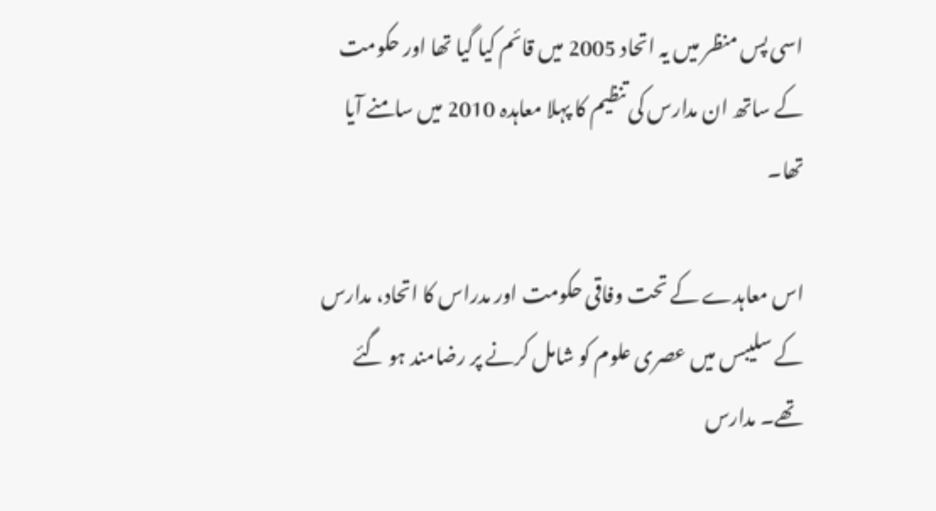اسی پس منظر میں یہ اتحاد 2005 میں قائم کیا گیا تھا اور حکومت کے ساتھ ان مدارس کی تنظیم کا پہلا معاہدہ 2010 میں سامنے آیا تھا۔

اس معاہدے کے تحت وفاقی حکومت اور مدراس کا اتحاد، مدارس کے سلیبس میں عصری علوم کو شامل کرنے پر رضامند ہو گئے تھے۔ مدارس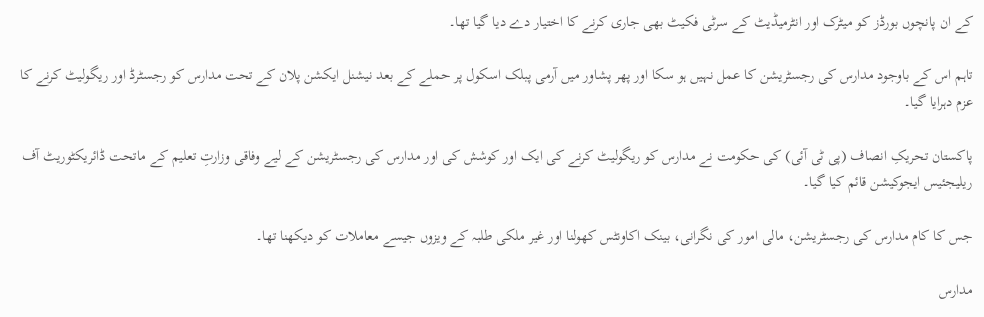کے ان پانچوں بورڈز کو میٹرک اور انٹرمیڈیٹ کے سرٹی فکیٹ بھی جاری کرنے کا اختیار دے دیا گیا تھا۔

تاہم اس کے باوجود مدارس کی رجسٹریشن کا عمل نہیں ہو سکا اور پھر پشاور میں آرمی پبلک اسکول پر حملے کے بعد نیشنل ایکشن پلان کے تحت مدارس کو رجسٹرڈ اور ریگولیٹ کرنے کا عزم دہرایا گیا۔

پاکستان تحریکِ انصاف (پی ٹی آئی) کی حکومت نے مدارس کو ریگولیٹ کرنے کی ایک اور کوشش کی اور مدارس کی رجسٹریشن کے لیے وفاقی وزارتِ تعلیم کے ماتحت ڈائریکٹوریٹ آف ریلیجئیس ایجوکیشن قائم کیا گیا۔

جس کا کام مدارس کی رجسٹریشن، مالی امور کی نگرانی، بینک اکاونٹس کھولنا اور غیر ملکی طلبہ کے ویزوں جیسے معاملات کو دیکھنا تھا۔

مدارس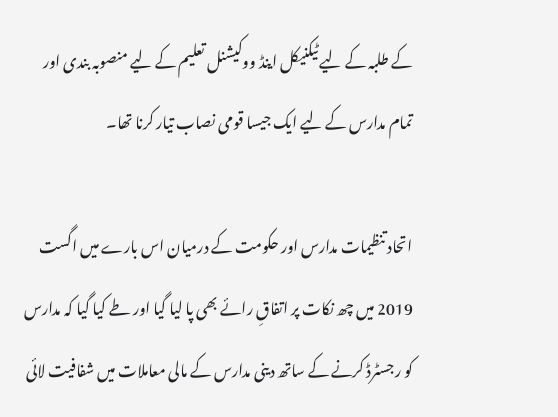کے طلبہ کے لیے ٹیکنیکل اینڈ ووکیشنل تعلیم کے لیے منصوبہ بندی اور تمام مدارس کے لیے ایک جیسا قومی نصاب تیار کرنا تھا۔

اتحاد تنظیمات مدارس اور حکومت کے درمیان اس بارے میں اگست 2019 میں چھ نکات پر اتفاقِ رائے بھی پا لیا گیا اور طے کیا گیا کہ مدارس کو رجسٹرڈ کرنے کے ساتھ دینی مدارس کے مالی معاملات میں شفافیت لائی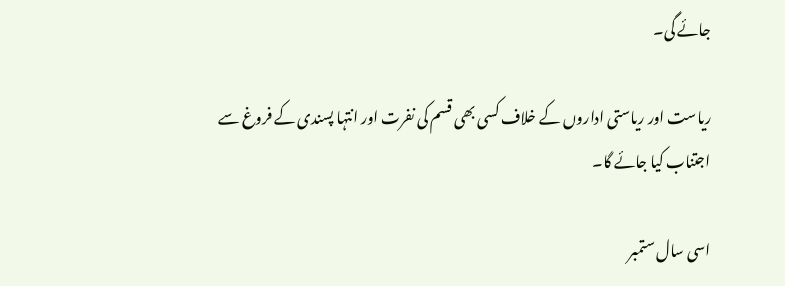جائے گی۔

ریاست اور ریاستی اداروں کے خلاف کسی بھی قسم کی نفرت اور انتہا پسندی کے فروغ سے اجتناب کیا جائے گا۔

اسی سال ستمبر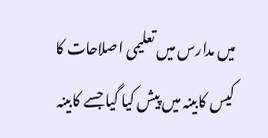میں مدارس میں تعلیمی اصلاحات کا کیس کابینہ میں پیش کیا گیا جسے کابینہ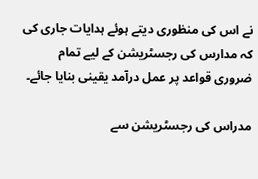نے اس کی منظوری دیتے ہوئے ہدایات جاری کی کہ مدارس کی رجسٹریشن کے لیے تمام ضروری قواعد پر عمل درآمد یقینی بنایا جائے۔

مدراس کی رجسٹریشن سے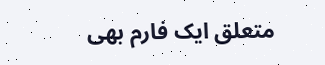متعلق ایک فارم بھی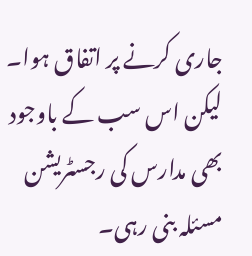جاری کرنے پر اتفاق ہوا۔ لیکن اس سب کے باوجود بھی مدارس کی رجسٹریشن مسئلہ بنی رہی۔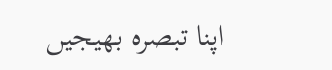اپنا تبصرہ بھیجیں